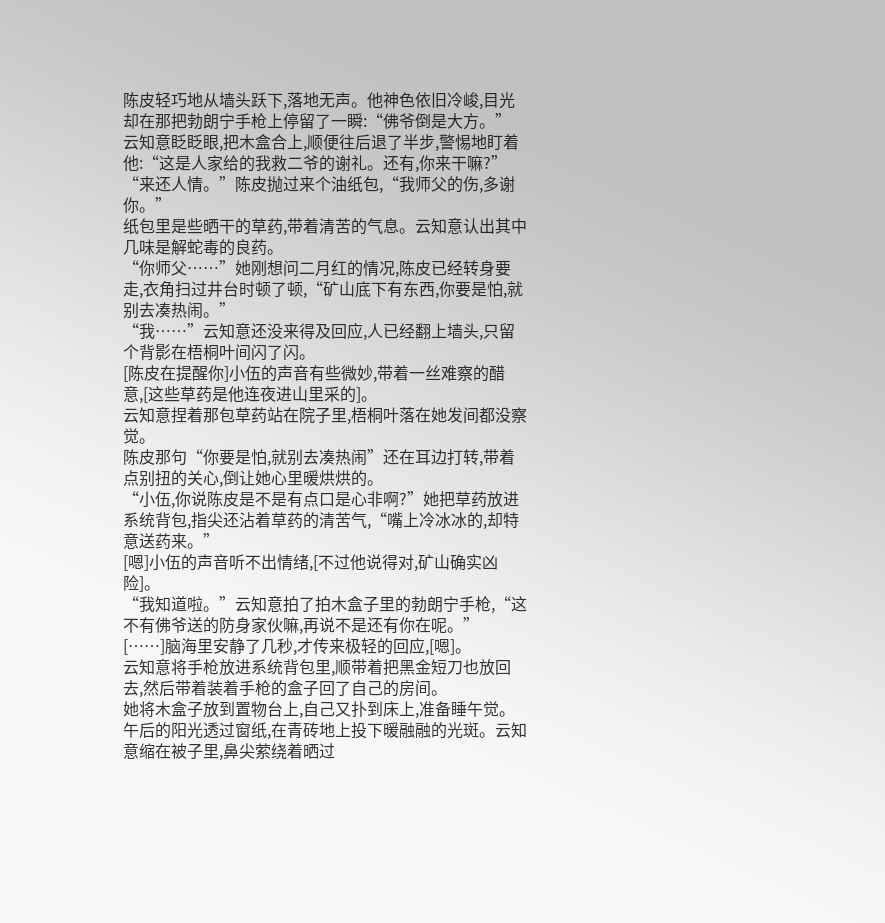陈皮轻巧地从墙头跃下,落地无声。他神色依旧冷峻,目光却在那把勃朗宁手枪上停留了一瞬:“佛爷倒是大方。”
云知意眨眨眼,把木盒合上,顺便往后退了半步,警惕地盯着他:“这是人家给的我救二爷的谢礼。还有,你来干嘛?”
“来还人情。”陈皮抛过来个油纸包,“我师父的伤,多谢你。”
纸包里是些晒干的草药,带着清苦的气息。云知意认出其中几味是解蛇毒的良药。
“你师父……”她刚想问二月红的情况,陈皮已经转身要走,衣角扫过井台时顿了顿,“矿山底下有东西,你要是怕,就别去凑热闹。”
“我……”云知意还没来得及回应,人已经翻上墙头,只留个背影在梧桐叶间闪了闪。
[陈皮在提醒你]小伍的声音有些微妙,带着一丝难察的醋意,[这些草药是他连夜进山里采的]。
云知意捏着那包草药站在院子里,梧桐叶落在她发间都没察觉。
陈皮那句“你要是怕,就别去凑热闹”还在耳边打转,带着点别扭的关心,倒让她心里暖烘烘的。
“小伍,你说陈皮是不是有点口是心非啊?”她把草药放进系统背包,指尖还沾着草药的清苦气,“嘴上冷冰冰的,却特意送药来。”
[嗯]小伍的声音听不出情绪,[不过他说得对,矿山确实凶险]。
“我知道啦。”云知意拍了拍木盒子里的勃朗宁手枪,“这不有佛爷送的防身家伙嘛,再说不是还有你在呢。”
[……]脑海里安静了几秒,才传来极轻的回应,[嗯]。
云知意将手枪放进系统背包里,顺带着把黑金短刀也放回去,然后带着装着手枪的盒子回了自己的房间。
她将木盒子放到置物台上,自己又扑到床上,准备睡午觉。
午后的阳光透过窗纸,在青砖地上投下暖融融的光斑。云知意缩在被子里,鼻尖萦绕着晒过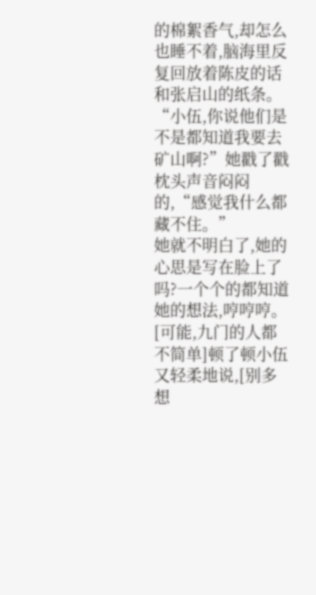的棉絮香气,却怎么也睡不着,脑海里反复回放着陈皮的话和张启山的纸条。
“小伍,你说他们是不是都知道我要去矿山啊?”她戳了戳枕头声音闷闷的,“感觉我什么都藏不住。”
她就不明白了,她的心思是写在脸上了吗?一个个的都知道她的想法,哼哼哼。
[可能,九门的人都不简单]顿了顿小伍又轻柔地说,[别多想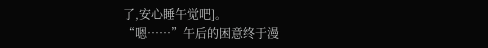了,安心睡午觉吧]。
“嗯……”午后的困意终于漫